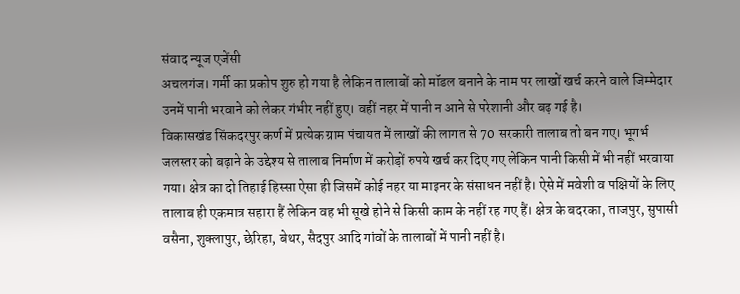संवाद न्यूज एजेंसी
अचलगंज। गर्मी का प्रकोप शुरु हो गया है लेकिन तालाबों को मॉडल बनाने के नाम पर लाखों खर्च करने वाले जिम्मेदार उनमें पानी भरवाने को लेकर गंभीर नहीं हुए। वहीं नहर में पानी न आने से परेशानी और बढ़ गई है।
विकासखंड सिंकदरपुर कर्ण में प्रत्येक ग्राम पंचायत में लाखों की लागत से 70 सरकारी तालाब तो बन गए। भूगर्भ जलस्तर को बढ़ाने के उद्देश्य से तालाब निर्माण में करोड़ों रुपये खर्च कर दिए गए लेकिन पानी किसी में भी नहीं भरवाया गया। क्षेत्र का दो तिहाई हिस्सा ऐसा ही जिसमें कोई नहर या माइनर के संसाधन नहीं है। ऐसे में मवेशी व पक्षियों के लिए तालाब ही एकमात्र सहारा हैं लेकिन वह भी सूखे होने से किसी काम के नहीं रह गए हैं। क्षेत्र के बदरका, ताजपुर, सुपासी वसैना, शुक्लापुर, छेरिहा, बेथर, सैदपुर आदि गांवों के तालाबों में पानी नहीं है।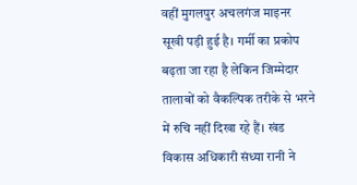वहीं मुगलपुर अचलगंज माइनर सूखी पड़ी हुई है। गर्मी का प्रकोप बढ़ता जा रहा है लेकिन जिम्मेदार तालाबों को वैकल्पिक तरीके से भरने में रुचि नहीं दिखा रहे हैं। खंड विकास अधिकारी संध्या रानी ने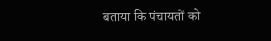बताया कि पंचायतों को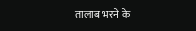तालाब भरने के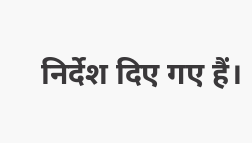निर्देश दिए गए हैं।